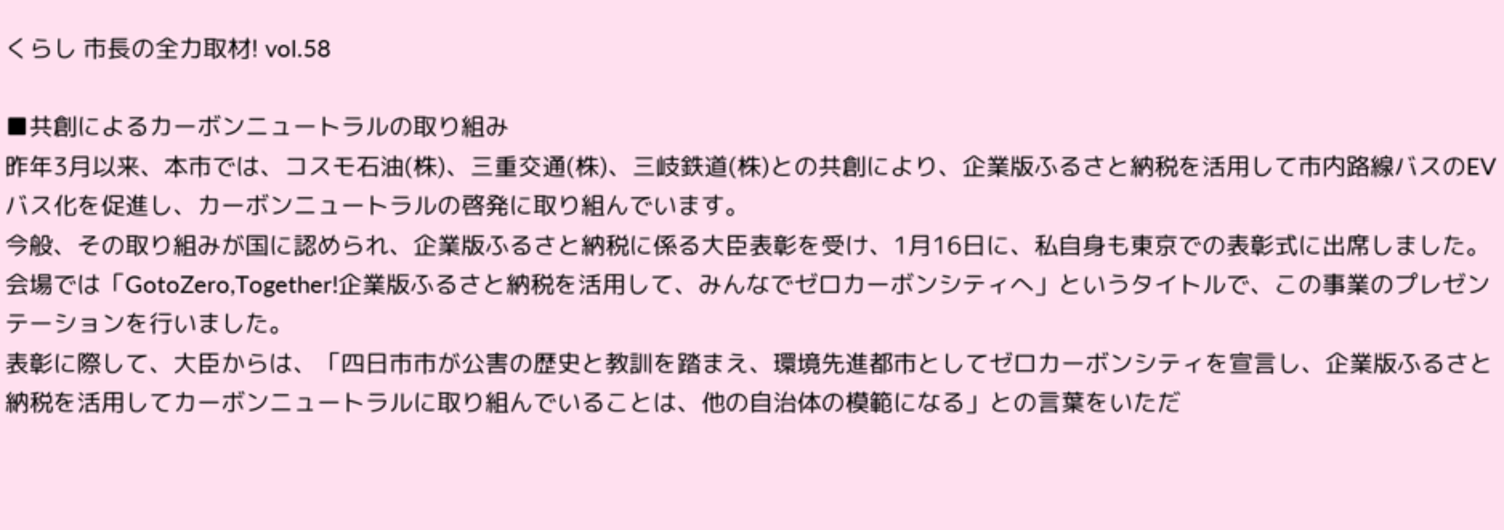くらし 市長の全力取材! vol.58

■共創によるカーボンニュートラルの取り組み
昨年3月以来、本市では、コスモ石油(株)、三重交通(株)、三岐鉄道(株)との共創により、企業版ふるさと納税を活用して市内路線バスのEVバス化を促進し、カーボンニュートラルの啓発に取り組んでいます。
今般、その取り組みが国に認められ、企業版ふるさと納税に係る大臣表彰を受け、1月16日に、私自身も東京での表彰式に出席しました。会場では「GotoZero,Together!企業版ふるさと納税を活用して、みんなでゼロカーボンシティへ」というタイトルで、この事業のプレゼンテーションを行いました。
表彰に際して、大臣からは、「四日市市が公害の歴史と教訓を踏まえ、環境先進都市としてゼロカーボンシティを宣言し、企業版ふるさと納税を活用してカーボンニュートラルに取り組んでいることは、他の自治体の模範になる」との言葉をいただ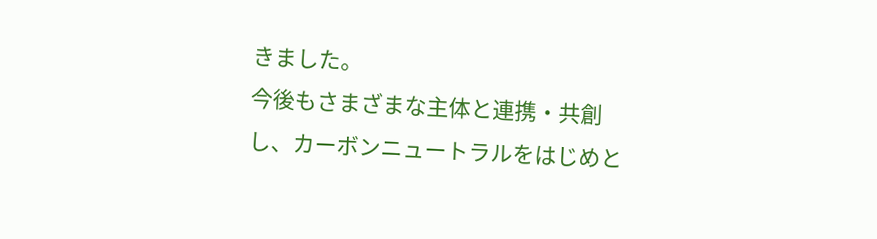きました。
今後もさまざまな主体と連携・共創し、カーボンニュートラルをはじめと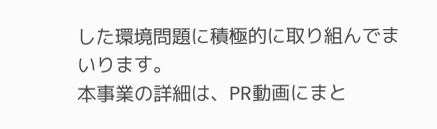した環境問題に積極的に取り組んでまいります。
本事業の詳細は、PR動画にまと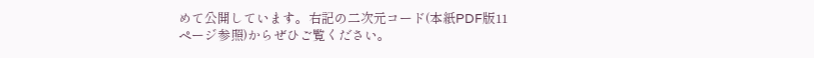めて公開しています。右記の二次元コード(本紙PDF版11ページ参照)からぜひご覧ください。